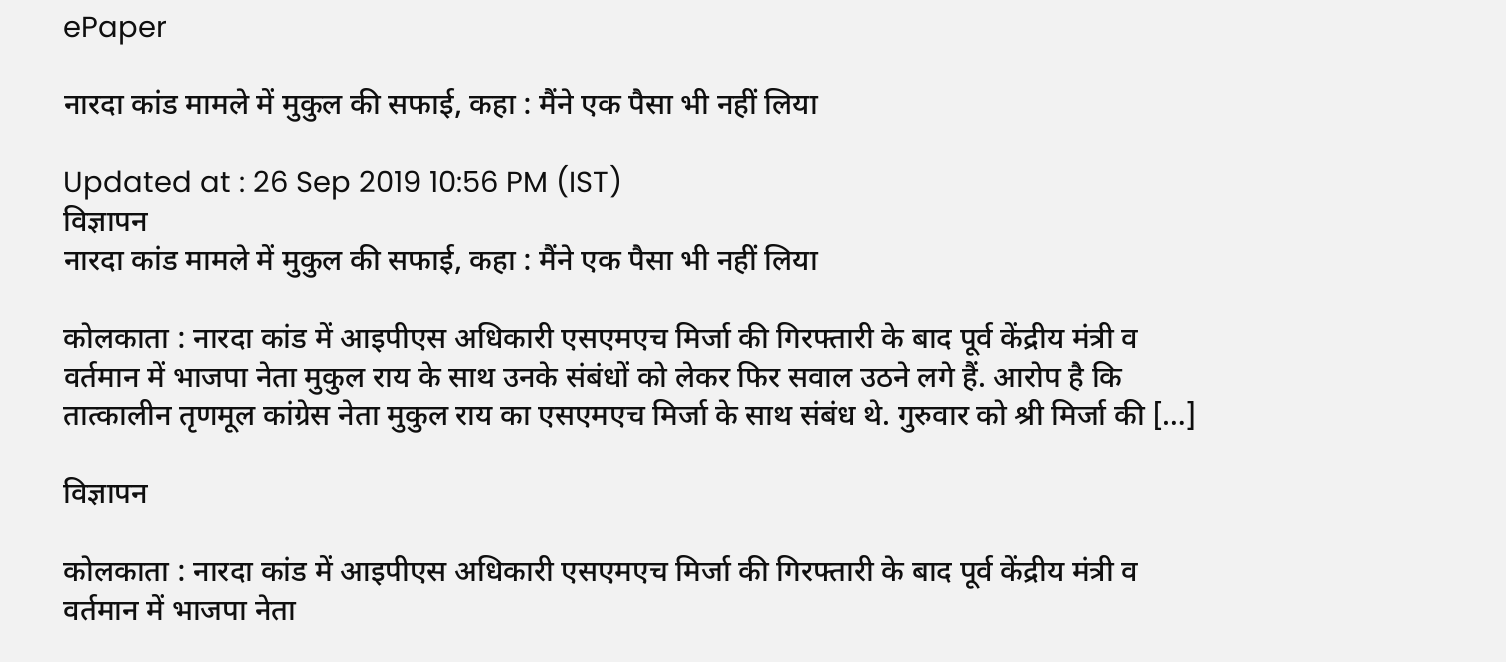ePaper

नारदा कांड मामले में मुकुल की सफाई, कहा : मैंने एक पैसा भी नहीं लिया

Updated at : 26 Sep 2019 10:56 PM (IST)
विज्ञापन
नारदा कांड मामले में मुकुल की सफाई, कहा : मैंने एक पैसा भी नहीं लिया

कोलकाता : नारदा कांड में आइपीएस अधिकारी एसएमएच मिर्जा की गिरफ्तारी के बाद पूर्व केंद्रीय मंत्री व वर्तमान में भाजपा नेता मुकुल राय के साथ उनके संबंधों को लेकर फिर सवाल उठने लगे हैं. आरोप है कि तात्कालीन तृणमूल कांग्रेस नेता मुकुल राय का एसएमएच मिर्जा के साथ संबंध थे. गुरुवार को श्री मिर्जा की […]

विज्ञापन

कोलकाता : नारदा कांड में आइपीएस अधिकारी एसएमएच मिर्जा की गिरफ्तारी के बाद पूर्व केंद्रीय मंत्री व वर्तमान में भाजपा नेता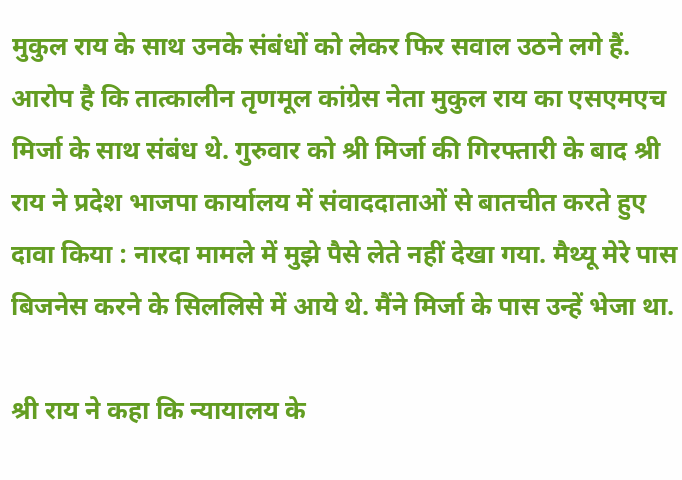मुकुल राय के साथ उनके संबंधों को लेकर फिर सवाल उठने लगे हैं. आरोप है कि तात्कालीन तृणमूल कांग्रेस नेता मुकुल राय का एसएमएच मिर्जा के साथ संबंध थे. गुरुवार को श्री मिर्जा की गिरफ्तारी के बाद श्री राय ने प्रदेश भाजपा कार्यालय में संवाददाताओं से बातचीत करते हुए दावा किया : नारदा मामले में मुझे पैसे लेते नहीं देखा गया. मैथ्यू मेरे पास बिजनेस करने के सिललिसे में आये थे. मैंने मिर्जा के पास उन्हें भेजा था.

श्री राय ने कहा कि न्यायालय के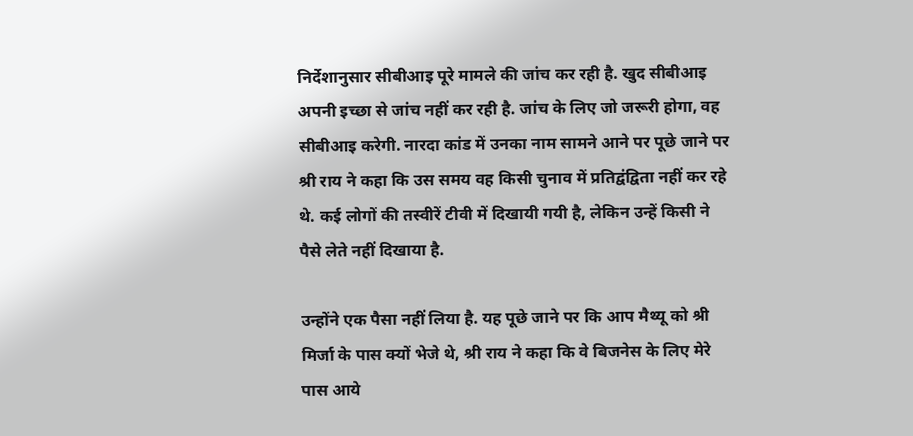निर्देशानुसार सीबीआइ पूरे मामले की जांच कर रही है. खुद सीबीआइ अपनी इच्छा से जांच नहीं कर रही है. जांच के लिए जो जरूरी होगा, वह सीबीआइ करेगी. नारदा कांड में उनका नाम सामने आने पर पूछे जाने पर श्री राय ने कहा कि उस समय वह किसी चुनाव में प्रतिद्वंद्विता नहीं कर रहे थे. कई लोगों की तस्वीरें टीवी में दिखायी गयी है, लेकिन उन्हें किसी ने पैसे लेते नहीं दिखाया है.

उन्होंने एक पैसा नहीं लिया है. यह पूछे जाने पर कि आप मैथ्यू को श्री मिर्जा के पास क्यों भेजे थे, श्री राय ने कहा कि वे बिजनेस के लिए मेरे पास आये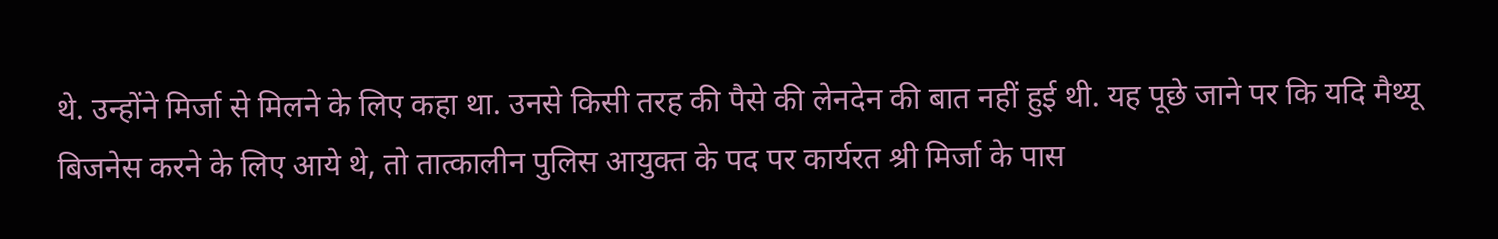थे. उन्होंने मिर्जा से मिलने के लिए कहा था. उनसे किसी तरह की पैसे की लेनदेन की बात नहीं हुई थी. यह पूछे जाने पर कि यदि मैथ्यू बिजनेस करने के लिए आये थे, तो तात्कालीन पुलिस आयुक्त के पद पर कार्यरत श्री मिर्जा के पास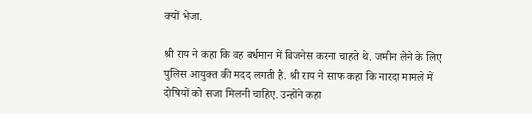क्यों भेजा.

श्री राय ने कहा कि वह बर्धमान में बिजनेस करना चाहते थे. जमीन लेने के लिए पुलिस आयुक्त की मदद लगती है. श्री राय ने साफ कहा कि नारदा मामले में दोषियों को सजा मिलनी चाहिए. उन्होंने कहा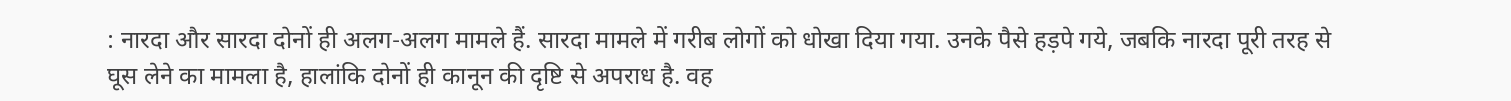: नारदा और सारदा दोनों ही अलग-अलग मामले हैं. सारदा मामले में गरीब लोगों को धोखा दिया गया. उनके पैसे हड़पे गये, जबकि नारदा पूरी तरह से घूस लेने का मामला है, हालांकि दोनों ही कानून की दृष्टि से अपराध है. वह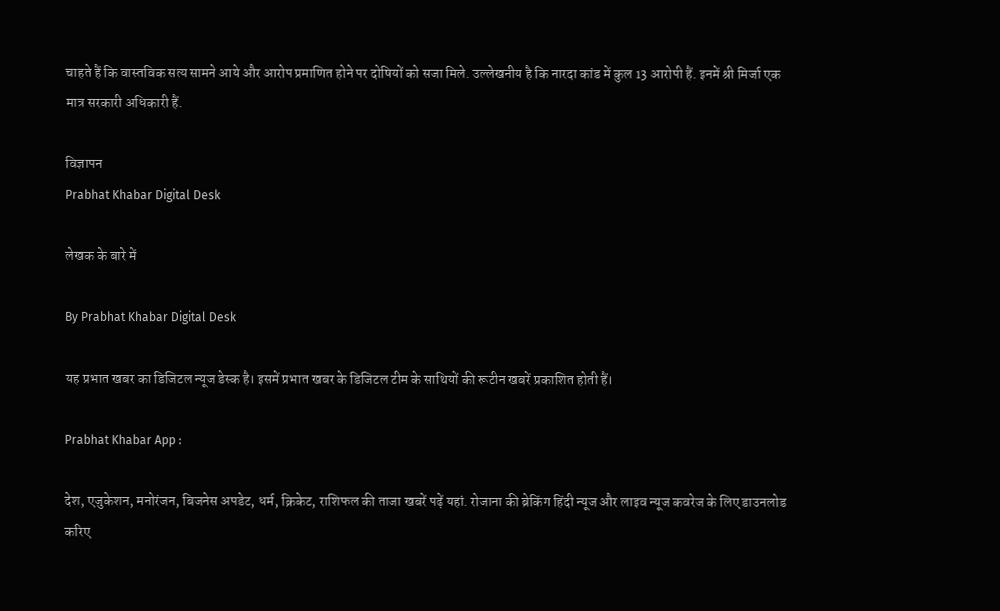चाहते हैं कि वास्तविक सत्य सामने आये और आरोप प्रमाणित होने पर दोषियों को सजा मिले. उल्लेखनीय है कि नारदा कांड में कुल 13 आरोपी हैं. इनमें श्री मिर्जा एक मात्र सरकारी अधिकारी हैं.

विज्ञापन
Prabhat Khabar Digital Desk

लेखक के बारे में

By Prabhat Khabar Digital Desk

यह प्रभात खबर का डिजिटल न्यूज डेस्क है। इसमें प्रभात खबर के डिजिटल टीम के साथियों की रूटीन खबरें प्रकाशित होती हैं।

Prabhat Khabar App :

देश, एजुकेशन, मनोरंजन, बिजनेस अपडेट, धर्म, क्रिकेट, राशिफल की ताजा खबरें पढ़ें यहां. रोजाना की ब्रेकिंग हिंदी न्यूज और लाइव न्यूज कवरेज के लिए डाउनलोड करिए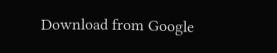Download from Google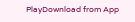PlayDownload from App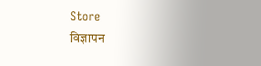Store
विज्ञापन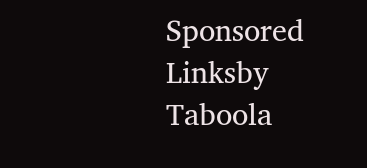Sponsored Linksby Taboola